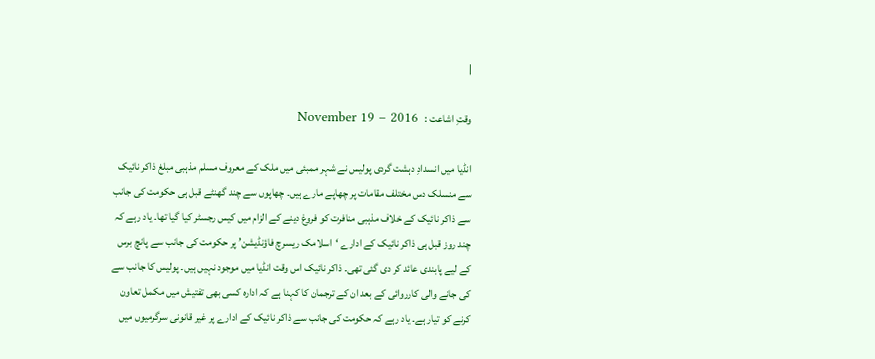|

وقتِ اشاعت :   November 19 – 2016

انڈیا میں انسدادِ دہشت گردی پولیس نے شہر ممبئی میں ملک کے معروف مسلم مذہبی مبلغ ذاکر نائیک سے منسلک دس مختلف مقامات پر چھاپے مارے ہیں۔ چھاپوں سے چند گھنٹے قبل ہی حکومت کی جانب سے ذاکر نائیک کے خلاف مذہبی منافرت کو فروغ دینے کے الزام میں کیس رجسٹر کیا گیا تھا۔ یاد رہے کہ چند روز قبل ہی ذاکر نائیک کے ادارے ‘اسلامک ریسرچ فاؤنڈیشن’ پر حکومت کی جانب سے پانچ برس کے لیے پابندی عائد کر دی گئی تھی۔ ذاکر نائیک اس وقت انڈیا میں موجود نہیں ہیں۔ پولیس کا جانب سے کی جانے والی کارروائی کے بعد ان کے ترجمان کا کہنا ہے کہ ادارہ کسی بھی تفتیش میں مکمل تعاون کرنے کو تیار ہے۔ یاد رہے کہ حکومت کی جانب سے ذاکر نائیک کے ادارے پر غیر قانونی سرگرمیوں میں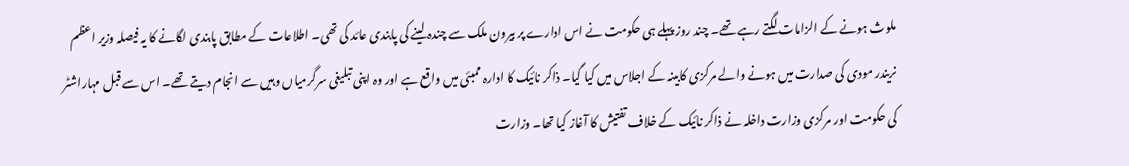ملوث ہونے کے الزامات لگتے رہے تھے۔ چند روز پہلے ہی حکومت نے اس ادارے پر بیرون ملک سے چندہ لینے کی پابندی عائد کی تھی۔ اطلاعات کے مطابق پابندی لگانے کا یہ فیصلہ وزیر اعظم نریندر مودی کی صدارت میں ہونے والے مرکزی کابینہ کے اجلاس میں کیا گیا۔ ذاکر نائیک کا ادارہ ممبئی میں واقع ہے اور وہ اپنی تبلیغی سرگرمیاں وہیں سے انجام دیتے تھے۔ اس سے قبل مہاراشٹر کی حکومت اور مرکزی وزارت داخلہ نے ذاکر نائیک کے خلاف تفتیش کا آغاز کیا تھا۔ وزارت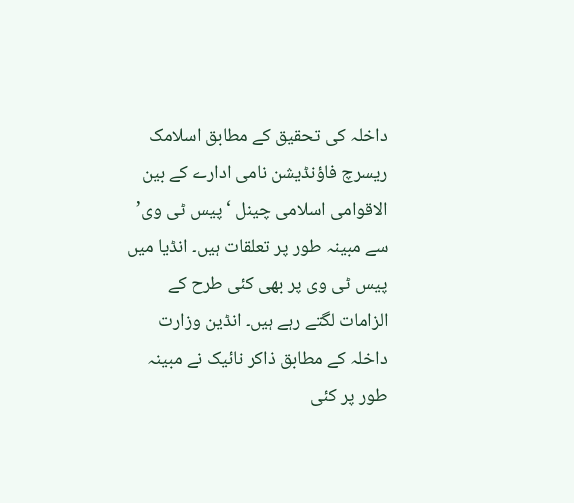داخلہ کی تحقیق کے مطابق اسلامک ریسرچ فاؤنڈیشن نامی ادارے کے بین الاقوامی اسلامی چینل ‘پیس ٹی وی’ سے مبینہ طور پر تعلقات ہیں۔ انڈیا میں پیس ٹی وی پر بھی کئی طرح کے الزامات لگتے رہے ہیں۔ انڈین وزارت داخلہ کے مطابق ذاکر نائیک نے مبینہ طور پر کئی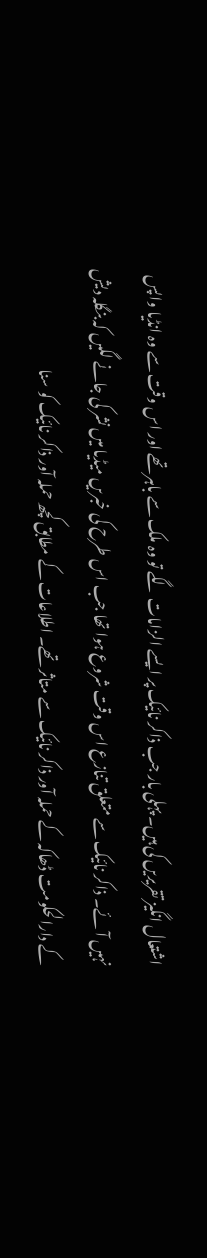اشتعال انگیز تقریریں کی ہیں۔ پہلی بار جب ذاکر نائیک پر ایسے الزامات لگے تو وہ ملک سے باہر تھے اور اس وقت سے وہ انڈیا واپس نہیں آئے۔ ذاکر نائیک سے متعلق تنازع اس وقت شروع ہوا تھا جب اس طرح کی خبریں میڈیا میں نشر کی جانے لگیں کہ بنگلہ دیش کے دارالحکومت ڈھاکہ کے حملہ آور ذاکر نائیک سے متاثر تھے۔ اطلاعات کے مطابق کچھ حملہ آور ذاکر نائیک کو سنا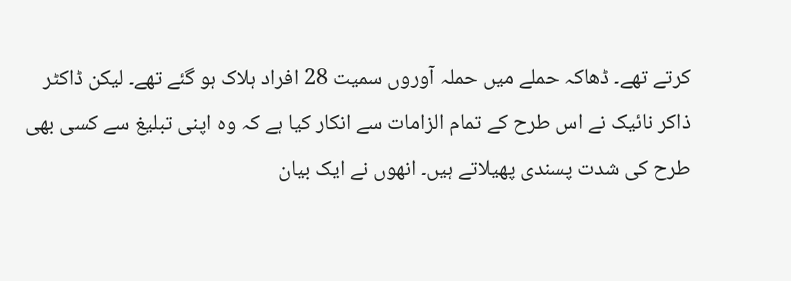کرتے تھے۔ ڈھاکہ حملے میں حملہ آوروں سمیت 28 افراد ہلاک ہو گئے تھے۔ لیکن ڈاکٹر ذاکر نائیک نے اس طرح کے تمام الزامات سے انکار کیا ہے کہ وہ اپنی تبلیغ سے کسی بھی طرح کی شدت پسندی پھیلاتے ہیں۔ انھوں نے ایک بیان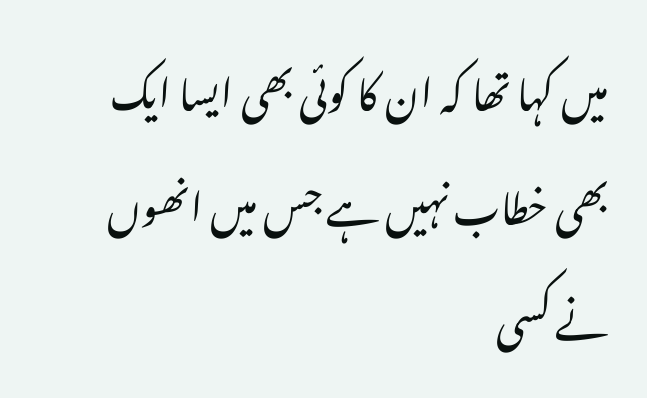میں کہا تھا کہ ان کا کوئی بھی ایسا ایک بھی خطاب نہیں ہے جس میں انھوں نے کسی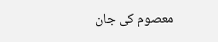معصوم کی جان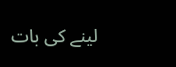لینے کی بات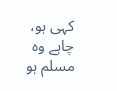کہی ہو، چاہے وہ مسلم ہو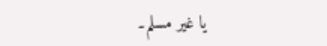یا غیر مسلم۔